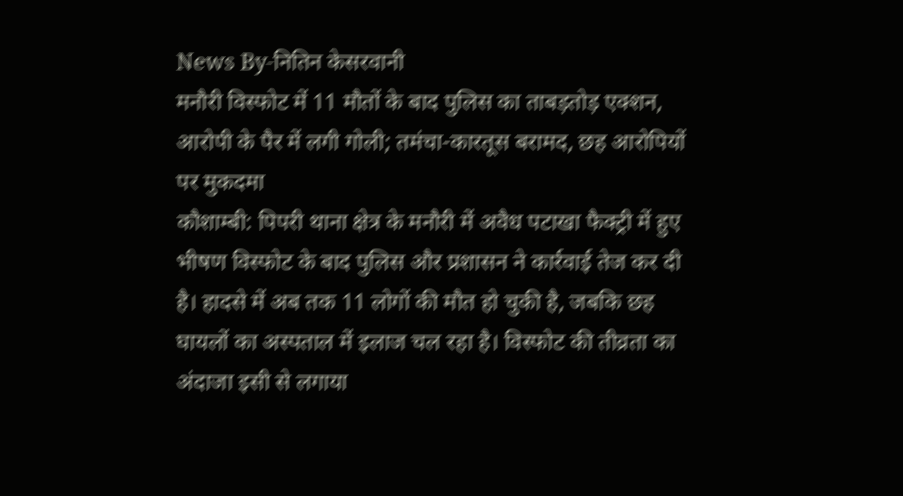News By-नितिन केसरवानी
मनौरी विस्फोट में 11 मौतों के बाद पुलिस का ताबड़तोड़ एक्शन, आरोपी के पैर में लगी गोली; तमंचा-कारतूस बरामद, छह आरोपियों पर मुकदमा
कौशाम्बी: पिपरी थाना क्षेत्र के मनौरी में अवैध पटाखा फैक्ट्री में हुए भीषण विस्फोट के बाद पुलिस और प्रशासन ने कार्रवाई तेज कर दी है। हादसे में अब तक 11 लोगों की मौत हो चुकी है, जबकि छह घायलों का अस्पताल में इलाज चल रहा है। विस्फोट की तीव्रता का अंदाजा इसी से लगाया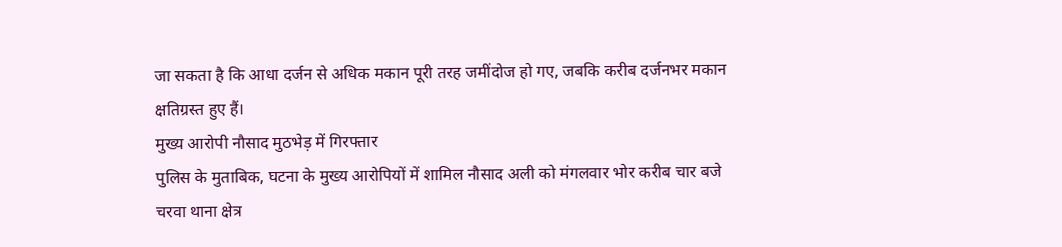जा सकता है कि आधा दर्जन से अधिक मकान पूरी तरह जमींदोज हो गए, जबकि करीब दर्जनभर मकान क्षतिग्रस्त हुए हैं।
मुख्य आरोपी नौसाद मुठभेड़ में गिरफ्तार
पुलिस के मुताबिक, घटना के मुख्य आरोपियों में शामिल नौसाद अली को मंगलवार भोर करीब चार बजे चरवा थाना क्षेत्र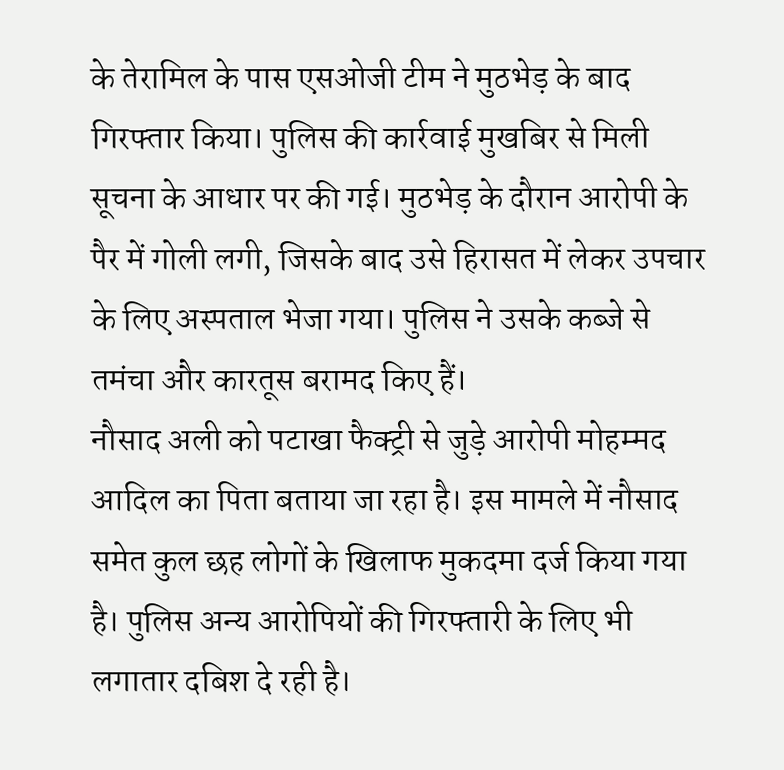के तेरामिल के पास एसओजी टीम ने मुठभेड़ के बाद गिरफ्तार किया। पुलिस की कार्रवाई मुखबिर से मिली सूचना के आधार पर की गई। मुठभेड़ के दौरान आरोपी के पैर में गोली लगी, जिसके बाद उसे हिरासत में लेकर उपचार के लिए अस्पताल भेजा गया। पुलिस ने उसके कब्जे से तमंचा और कारतूस बरामद किए हैं।
नौसाद अली को पटाखा फैक्ट्री से जुड़े आरोपी मोहम्मद आदिल का पिता बताया जा रहा है। इस मामले में नौसाद समेत कुल छह लोगों के खिलाफ मुकदमा दर्ज किया गया है। पुलिस अन्य आरोपियों की गिरफ्तारी के लिए भी लगातार दबिश दे रही है।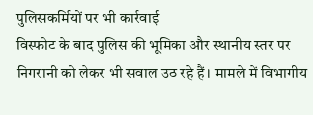पुलिसकर्मियों पर भी कार्रवाई
विस्फोट के बाद पुलिस की भूमिका और स्थानीय स्तर पर निगरानी को लेकर भी सवाल उठ रहे हैं। मामले में विभागीय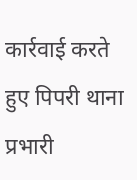कार्रवाई करते हुए पिपरी थाना प्रभारी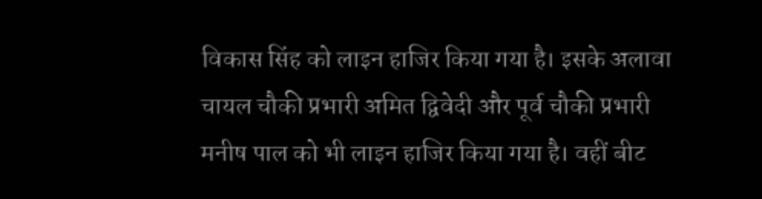विकास सिंह को लाइन हाजिर किया गया है। इसके अलावा चायल चौकी प्रभारी अमित द्विवेदी और पूर्व चौकी प्रभारी मनीष पाल को भी लाइन हाजिर किया गया है। वहीं बीट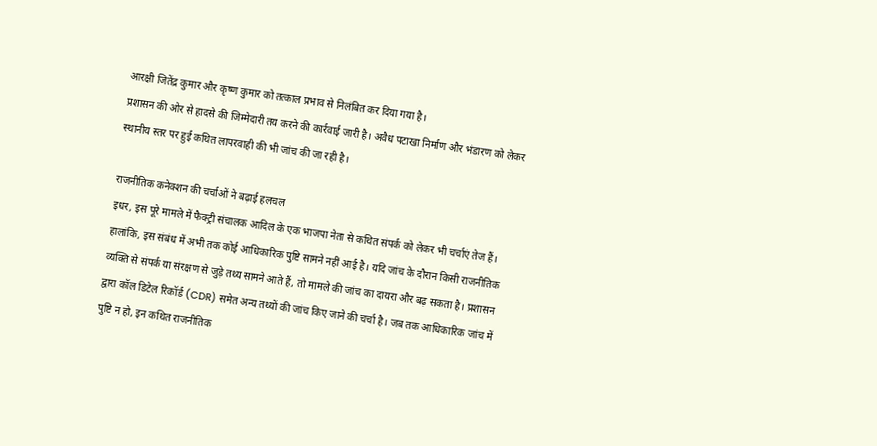आरक्षी जितेंद्र कुमार और कृष्ण कुमार को तत्काल प्रभाव से निलंबित कर दिया गया है।
प्रशासन की ओर से हादसे की जिम्मेदारी तय करने की कार्रवाई जारी है। अवैध पटाखा निर्माण और भंडारण को लेकर स्थानीय स्तर पर हुई कथित लापरवाही की भी जांच की जा रही है।

राजनीतिक कनेक्शन की चर्चाओं ने बढ़ाई हलचल
इधर, इस पूरे मामले में फैक्ट्री संचालक आदिल के एक भाजपा नेता से कथित संपर्क को लेकर भी चर्चाएं तेज हैं। हालांकि, इस संबंध में अभी तक कोई आधिकारिक पुष्टि सामने नहीं आई है। यदि जांच के दौरान किसी राजनीतिक व्यक्ति से संपर्क या संरक्षण से जुड़े तथ्य सामने आते हैं, तो मामले की जांच का दायरा और बढ़ सकता है। प्रशासन द्वारा कॉल डिटेल रिकॉर्ड (CDR) समेत अन्य तथ्यों की जांच किए जाने की चर्चा है। जब तक आधिकारिक जांच में पुष्टि न हो, इन कथित राजनीतिक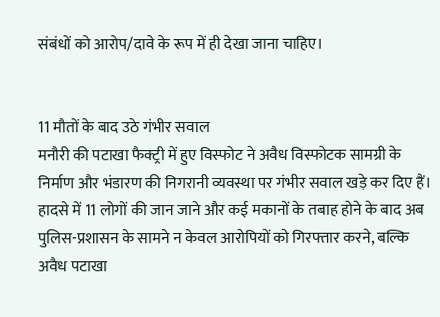संबंधों को आरोप/दावे के रूप में ही देखा जाना चाहिए।


11 मौतों के बाद उठे गंभीर सवाल
मनौरी की पटाखा फैक्ट्री में हुए विस्फोट ने अवैध विस्फोटक सामग्री के निर्माण और भंडारण की निगरानी व्यवस्था पर गंभीर सवाल खड़े कर दिए हैं। हादसे में 11 लोगों की जान जाने और कई मकानों के तबाह होने के बाद अब पुलिस-प्रशासन के सामने न केवल आरोपियों को गिरफ्तार करने, बल्कि अवैध पटाखा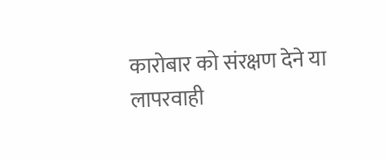कारोबार को संरक्षण देने या लापरवाही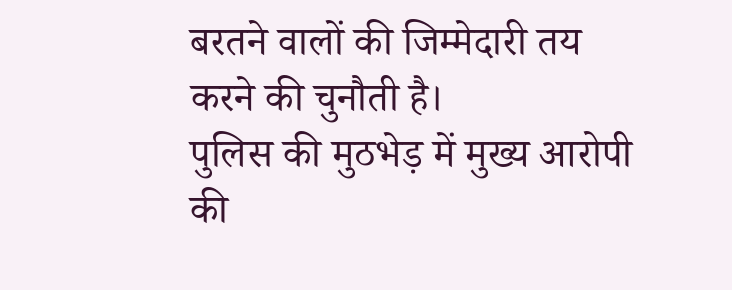बरतने वालों की जिम्मेदारी तय करने की चुनौती है।
पुलिस की मुठभेड़ में मुख्य आरोपी की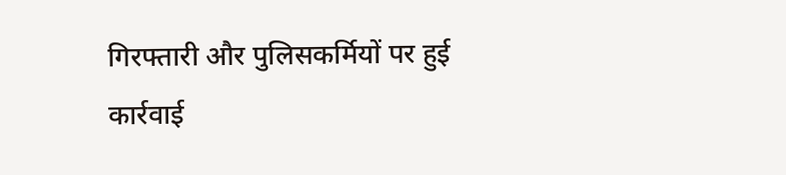गिरफ्तारी और पुलिसकर्मियों पर हुई कार्रवाई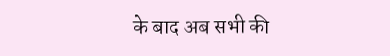के बाद अब सभी की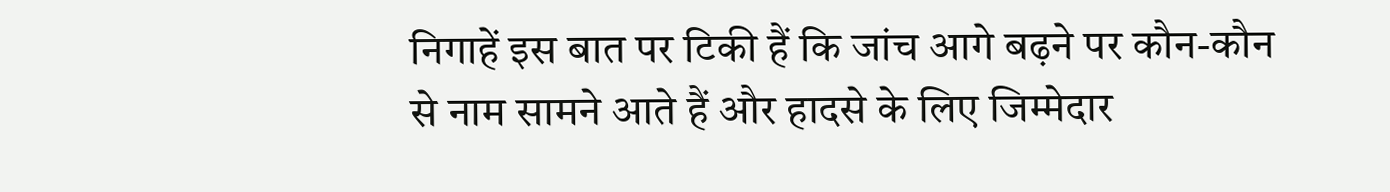निगाहें इस बात पर टिकी हैं कि जांच आगे बढ़ने पर कौन-कौन से नाम सामने आते हैं और हादसे के लिए जिम्मेदार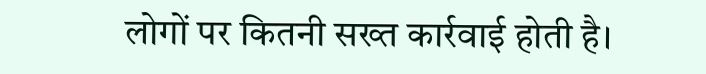लोगों पर कितनी सख्त कार्रवाई होती है।